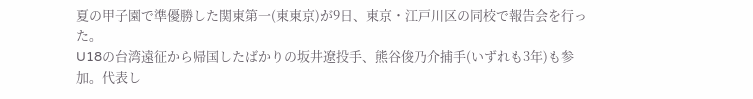夏の甲子園で準優勝した関東第一(東東京)が9日、東京・江戸川区の同校で報告会を行った。
U18の台湾遠征から帰国したばかりの坂井遼投手、熊谷俊乃介捕手(いずれも3年)も参加。代表し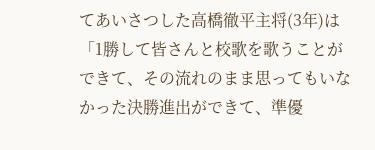てあいさつした高橋徹平主将(3年)は「1勝して皆さんと校歌を歌うことができて、その流れのまま思ってもいなかった決勝進出ができて、準優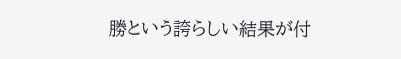勝という誇らしい結果が付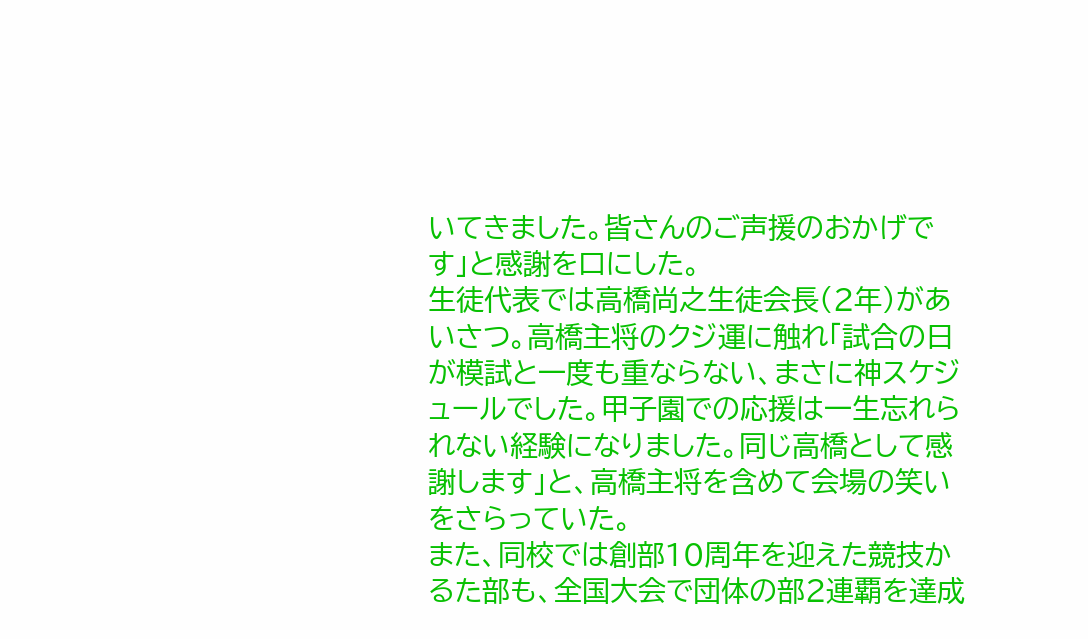いてきました。皆さんのご声援のおかげです」と感謝を口にした。
生徒代表では高橋尚之生徒会長(2年)があいさつ。高橋主将のクジ運に触れ「試合の日が模試と一度も重ならない、まさに神スケジュールでした。甲子園での応援は一生忘れられない経験になりました。同じ高橋として感謝します」と、高橋主将を含めて会場の笑いをさらっていた。
また、同校では創部10周年を迎えた競技かるた部も、全国大会で団体の部2連覇を達成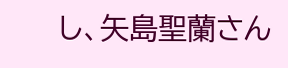し、矢島聖蘭さん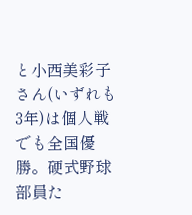と小西美彩子さん(いずれも3年)は個人戦でも全国優勝。硬式野球部員た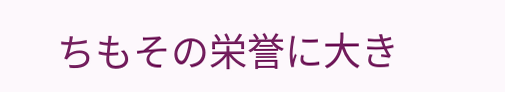ちもその栄誉に大き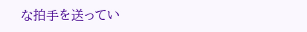な拍手を送ってい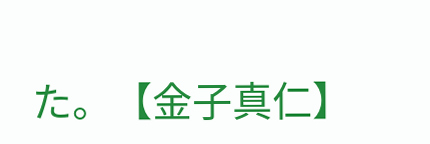た。【金子真仁】